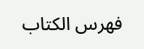فهرس الكتاب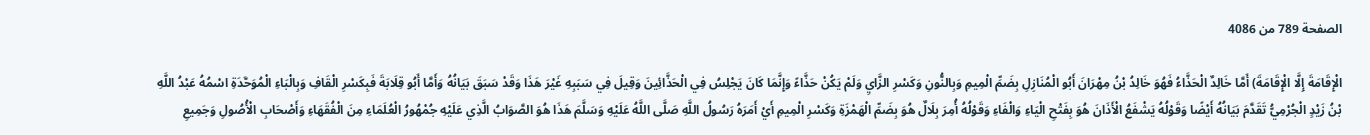الصفحة 789 من 4086

الْإِقَامَةَ إِلَّا الْإِقَامَةَ) أَمَّا خَالِدٌ الْحَذَّاءُ فَهُوَ خَالِدُ بْنُ مِهْرَانَ أَبُو الْمُنَازِلِ بِضَمِّ الْمِيمِ وَبِالنُّونِ وَكَسْرِ الزَّايِ وَلَمْ يَكُنْ حَذَّاءً وَإِنَّمَا كَانَ يَجْلِسُ فِي الْحَذَّائِينَ وَقِيلَ فِي سَبَبِهِ غَيْرَ هَذَا وَقَدْ سَبَقَ بَيَانُهُ وَأَمَّا أَبُو قِلَابَةَ فَبِكَسْرِ الْقَافِ وَبِالْبَاءِ الْمُوَحَّدَةِ اسْمُهُ عَبْدُ اللَّهِ بْنُ زَيْدٍ الْجُرْمِيُّ تَقَدَّمَ بَيَانُهُ أَيْضًا وَقَوْلُهُ يَشْفَعُ الْأَذَانَ هُوَ بِفَتْحِ الْيَاءِ وَالْفَاءِ وَقَوْلُهُ أُمِرَ بِلَالٌ هُوَ بِضَمِّ الْهَمْزَةِ وَكَسْرِ الْمِيمِ أَيْ أَمَرَهُ رَسُولُ اللَّهِ صَلَّى اللَّهُ عَلَيْهِ وَسَلَّمَ هَذَا هُوَ الصَّوَابُ الَّذِي عَلَيْهِ جُمْهُورُ الْعُلَمَاءِ مِنَ الْفُقَهَاءِ وَأَصْحَابِ الْأُصُولِ وَجَمِيعِ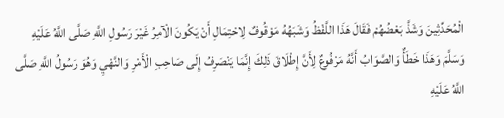الْمُحَدِّثِينَ وَشَذَّ بَعْضُهُمْ فَقَالَ هَذَا اللَّفْظُ وَشَبَهُهُ مَوْقُوفٌ لِاحْتِمَالِ أَنْ يَكُونَ الْآمِرُ غَيْرَ رَسُولِ اللَّهِ صَلَّى اللَّهُ عَلَيْهِ وَسَلَّمَ وَهَذَا خَطَأٌ وَالصَّوَابُ أَنَّهُ مَرْفُوعٌ لِأَنَّ إِطْلَاقَ ذَلِكَ إِنَّمَا يَنْصَرِفُ إِلَى صَاحِبِ الْأَمْرِ وَالنَّهْيِ وَهُوَ رَسُولُ اللَّهِ صَلَّى اللَّهُ عَلَيْهِ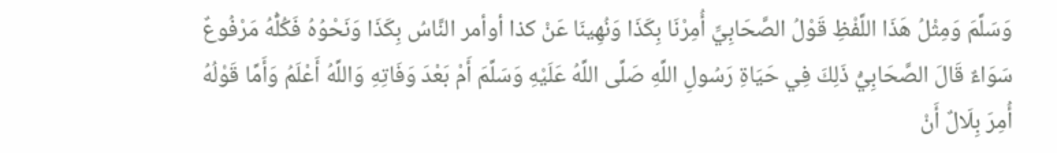وَسَلَّمَ وَمِثْلُ هَذَا اللَّفْظِ قَوْلُ الصَّحَابِيِّ أُمِرْنَا بِكَذَا وَنُهِينَا عَنْ كذا أوأمر النَّاسُ بِكَذَا وَنَحْوُهُ فَكُلُّهُ مَرْفُوعٌ سَوَاءٌ قَالَ الصَّحَابِيُّ ذَلِكَ فِي حَيَاةِ رَسُولِ اللَّهِ صَلَّى اللَّهُ عَلَيْهِ وَسَلَّمَ أَمْ بَعْدَ وَفَاتِهِ وَاللَّهُ أَعْلَمُ وَأَمَّا قَوْلُهُ أُمِرَ بِلَالٌ أَنْ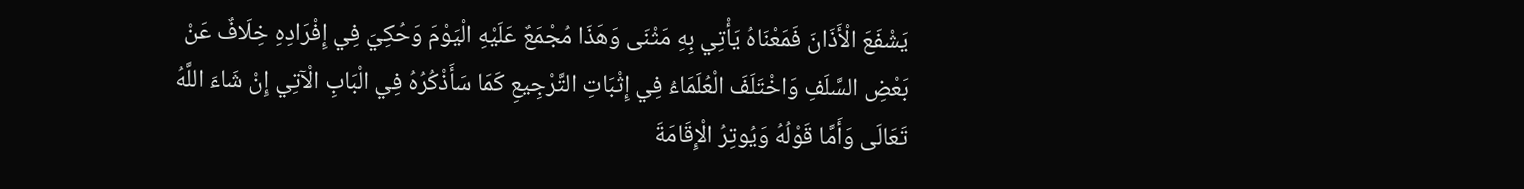يَشْفَعَ الْأَذَانَ فَمَعْنَاهُ يَأْتِي بِهِ مَثْنَى وَهَذَا مُجْمَعٌ عَلَيْهِ الْيَوْمَ وَحُكِيَ فِي إِفْرَادِهِ خِلَافٌ عَنْ بَعْضِ السَّلَفِ وَاخْتَلَفَ الْعُلَمَاءُ فِي إِثْبَاتِ التَّرْجِيعِ كَمَا سَأَذْكُرُهُ فِي الْبَابِ الْآتِي إِنْ شَاءَ اللَّهُ تَعَالَى وَأَمَّا قَوْلُهُ وَيُوتِرُ الْإِقَامَةَ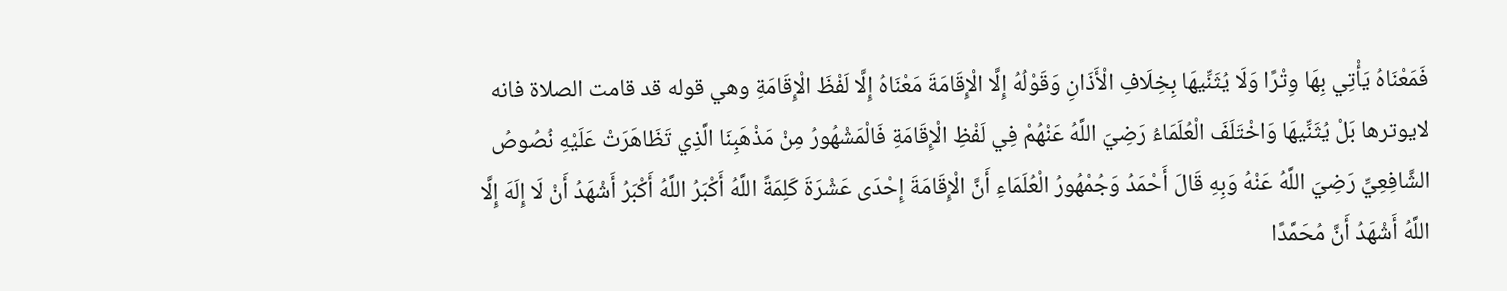فَمَعْنَاهُ يَأْتِي بِهَا وِتْرًا وَلَا يُثَنِّيهَا بِخِلَافِ الْأَذَانِ وَقَوْلُهُ إِلَّا الْإِقَامَةَ مَعْنَاهُ إِلَّا لَفْظَ الْإِقَامَةِ وهي قوله قد قامت الصلاة فانه لايوترها بَلْ يُثَنِّيهَا وَاخْتَلَفَ الْعُلَمَاءُ رَضِيَ اللَّهُ عَنْهُمْ فِي لَفْظِ الْإِقَامَةِ فَالْمَشْهُورُ مِنْ مَذْهَبِنَا الَّذِي تَظَاهَرَتْ عَلَيْهِ نُصُوصُ الشَّافِعِيِّ رَضِيَ اللَّهُ عَنْهُ وَبِهِ قَالَ أَحْمَدُ وَجُمْهُورُ الْعُلَمَاءِ أَنَّ الْإِقَامَةَ إِحْدَى عَشْرَةَ كَلِمَةً اللَّهُ أَكْبَرُ اللَّهُ أَكْبَرُ أَشْهَدُ أَنْ لَا إِلَهَ إِلَّا اللَّهُ أَشْهَدُ أَنَّ مُحَمَّدًا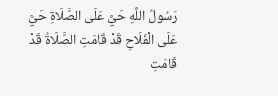رَسُولُ اللَّهِ حَيَّ عَلَى الصَّلَاةِ حَيَّ عَلَى الْفَلَاحِ قَدْ قَامَتِ الصَّلَاةُ قَدْ قَامَتِ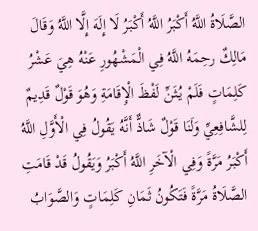الصَّلَاةُ اللَّهُ أَكْبَرُ اللَّهُ أَكْبَرُ لَا إِلَهَ إِلَّا اللَّهُ وَقَالَ مَالِكٌ رحِمَهُ اللَّهُ فِي الْمَشْهُورِ عَنْهُ هِيَ عَشْرُ كَلِمَاتٍ فَلَمْ يُثَنِّ لَفْظَ الْإِقَامَةِ وَهُوَ قَوْلٌ قَدِيمٌ لِلشَّافِعِيِّ وَلَنَا قَوْلٌ شَاذٌّ أَنَّهُ يَقُولُ فِي الْأَوَّلِ اللَّهُ أَكْبَرُ مَرَّةً وَفِي الْآخَرِ اللَّهُ أَكْبَرُ وَيَقُولُ قَدْ قَامَتِ الصَّلَاةُ مَرَّةً فَتَكُونُ ثَمَانِ كَلِمَاتٍ وَالصَّوَابُ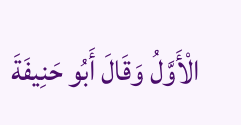الْأَوَّلُ وَقَالَ أَبُو حَنِيفَةَ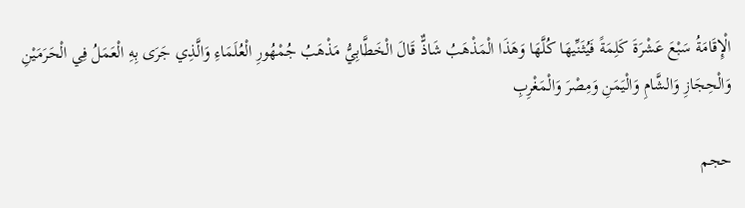الْإِقَامَةُ سَبْعَ عَشْرَةَ كَلِمَةً فَيُثَنِّيهَا كُلَّهَا وَهَذَا الْمَذْهَبُ شَاذٌّ قَالَ الْخَطَّابِيُّ مَذْهَبُ جُمْهُورِ الْعُلَمَاءِ وَالَّذِي جَرَى بِهِ الْعَمَلُ فِي الْحَرَمَيْنِ وَالْحِجَازِ وَالشَّامِ وَالْيَمَنِ وَمِصْرَ وَالْمَغْرِبِ

حجم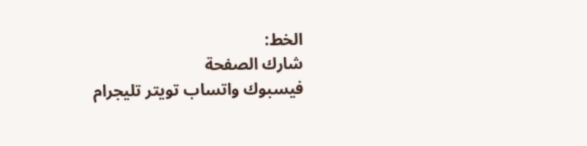الخط:
شارك الصفحة
فيسبوك واتساب تويتر تليجرام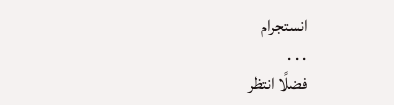انستجرام
. . .
فضلًا انتظر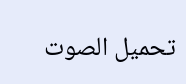تحميل الصوت